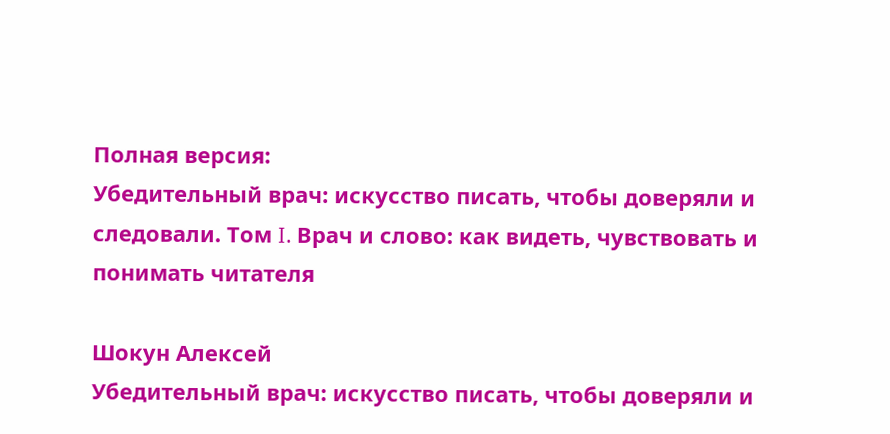Полная версия:
Убедительный врач: искусство писать, чтобы доверяли и следовали. Том I. Врач и слово: как видеть, чувствовать и понимать читателя

Шокун Алексей
Убедительный врач: искусство писать, чтобы доверяли и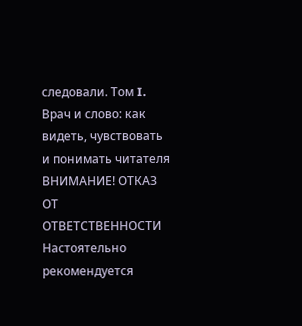следовали. Том I. Врач и слово: как видеть, чувствовать и понимать читателя
ВНИМАНИЕ! ОТКАЗ ОТ ОТВЕТСТВЕННОСТИ
Настоятельно рекомендуется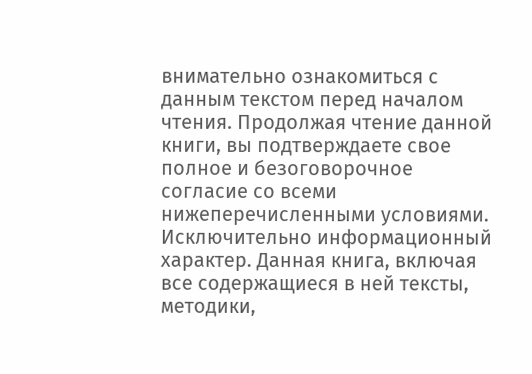внимательно ознакомиться с данным текстом перед началом чтения. Продолжая чтение данной книги, вы подтверждаете свое полное и безоговорочное согласие со всеми нижеперечисленными условиями.
Исключительно информационный характер. Данная книга, включая все содержащиеся в ней тексты, методики,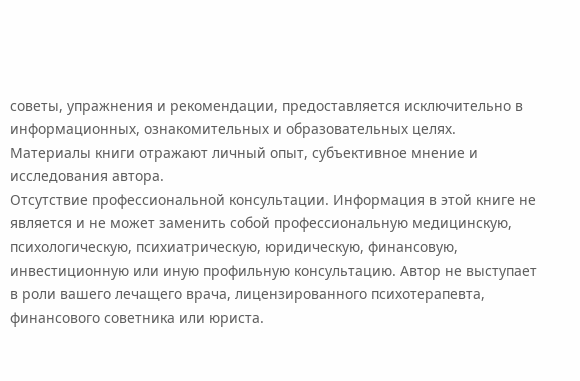советы, упражнения и рекомендации, предоставляется исключительно в информационных, ознакомительных и образовательных целях. Материалы книги отражают личный опыт, субъективное мнение и исследования автора.
Отсутствие профессиональной консультации. Информация в этой книге не является и не может заменить собой профессиональную медицинскую, психологическую, психиатрическую, юридическую, финансовую, инвестиционную или иную профильную консультацию. Автор не выступает в роли вашего лечащего врача, лицензированного психотерапевта, финансового советника или юриста.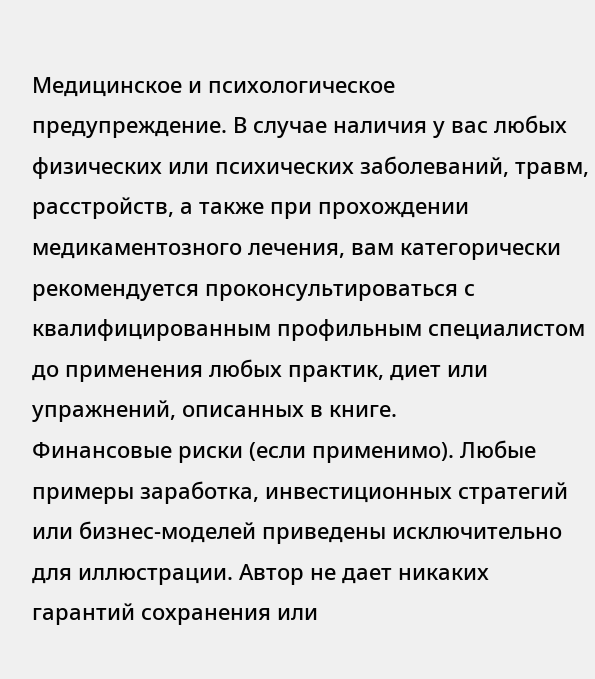Медицинское и психологическое предупреждение. В случае наличия у вас любых физических или психических заболеваний, травм, расстройств, а также при прохождении медикаментозного лечения, вам категорически рекомендуется проконсультироваться с квалифицированным профильным специалистом до применения любых практик, диет или упражнений, описанных в книге.
Финансовые риски (если применимо). Любые примеры заработка, инвестиционных стратегий или бизнес-моделей приведены исключительно для иллюстрации. Автор не дает никаких гарантий сохранения или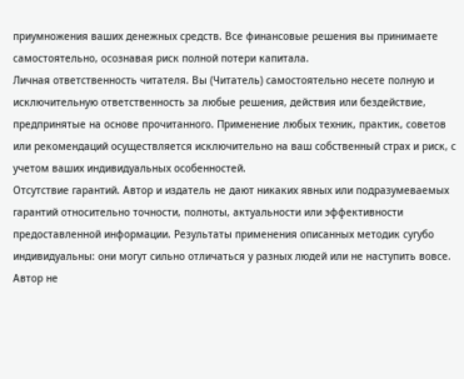приумножения ваших денежных средств. Все финансовые решения вы принимаете самостоятельно, осознавая риск полной потери капитала.
Личная ответственность читателя. Вы (Читатель) самостоятельно несете полную и исключительную ответственность за любые решения, действия или бездействие, предпринятые на основе прочитанного. Применение любых техник, практик, советов или рекомендаций осуществляется исключительно на ваш собственный страх и риск, с учетом ваших индивидуальных особенностей.
Отсутствие гарантий. Автор и издатель не дают никаких явных или подразумеваемых гарантий относительно точности, полноты, актуальности или эффективности предоставленной информации. Результаты применения описанных методик сугубо индивидуальны: они могут сильно отличаться у разных людей или не наступить вовсе. Автор не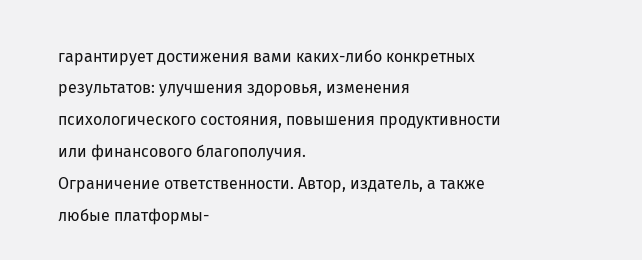гарантирует достижения вами каких-либо конкретных результатов: улучшения здоровья, изменения психологического состояния, повышения продуктивности или финансового благополучия.
Ограничение ответственности. Автор, издатель, а также любые платформы-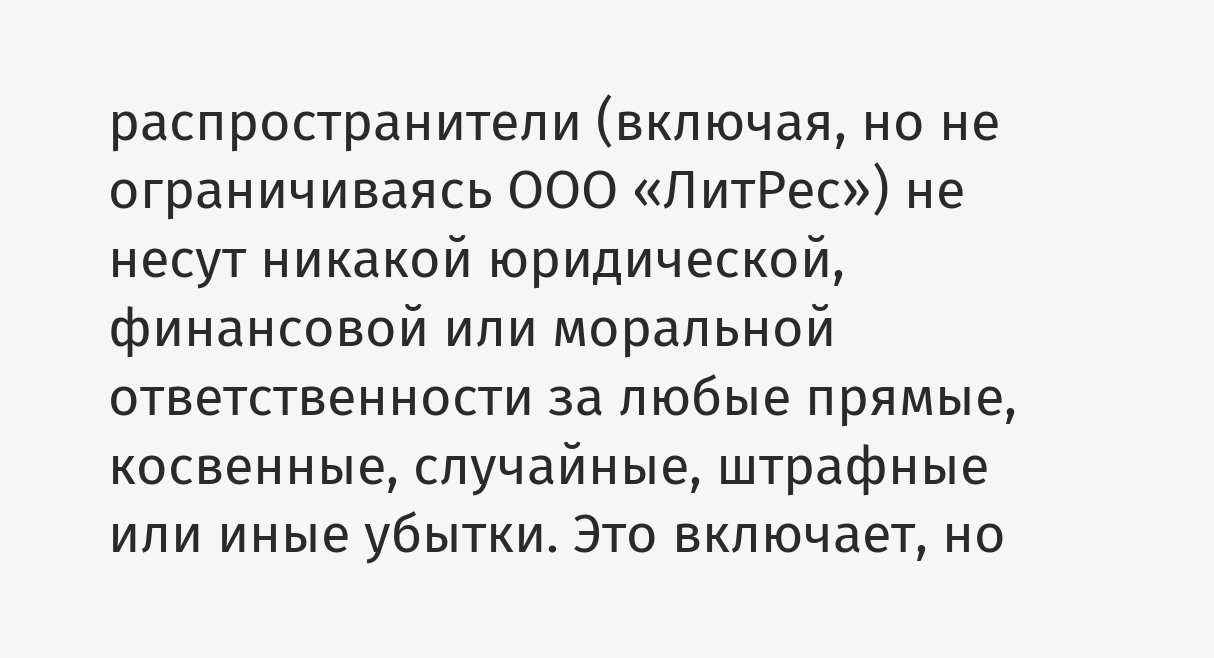распространители (включая, но не ограничиваясь ООО «ЛитРес») не несут никакой юридической, финансовой или моральной ответственности за любые прямые, косвенные, случайные, штрафные или иные убытки. Это включает, но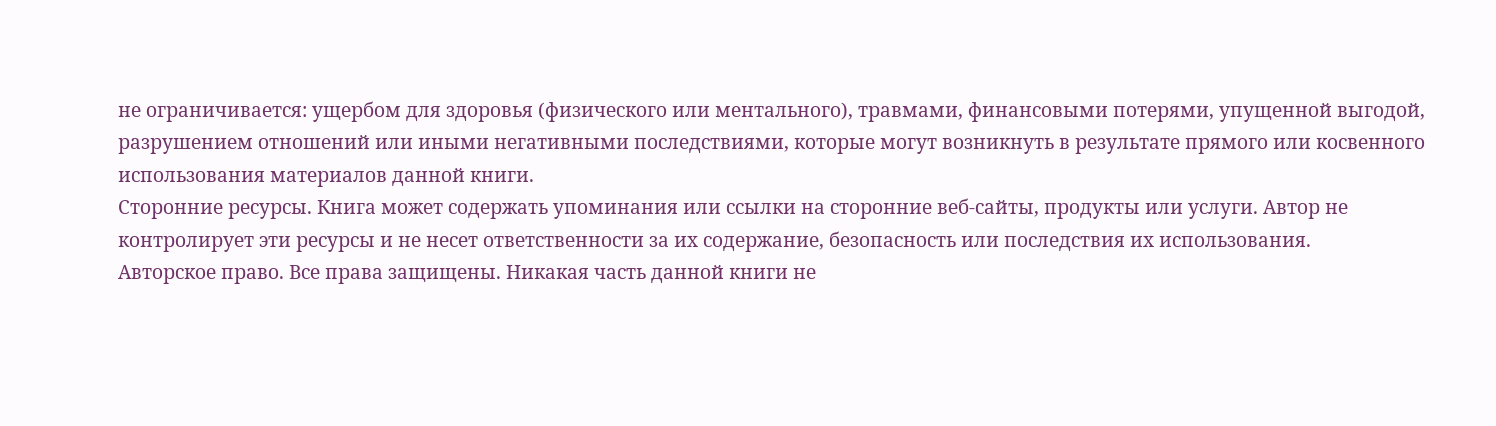не ограничивается: ущербом для здоровья (физического или ментального), травмами, финансовыми потерями, упущенной выгодой, разрушением отношений или иными негативными последствиями, которые могут возникнуть в результате прямого или косвенного использования материалов данной книги.
Сторонние ресурсы. Книга может содержать упоминания или ссылки на сторонние веб-сайты, продукты или услуги. Автор не контролирует эти ресурсы и не несет ответственности за их содержание, безопасность или последствия их использования.
Авторское право. Все права защищены. Никакая часть данной книги не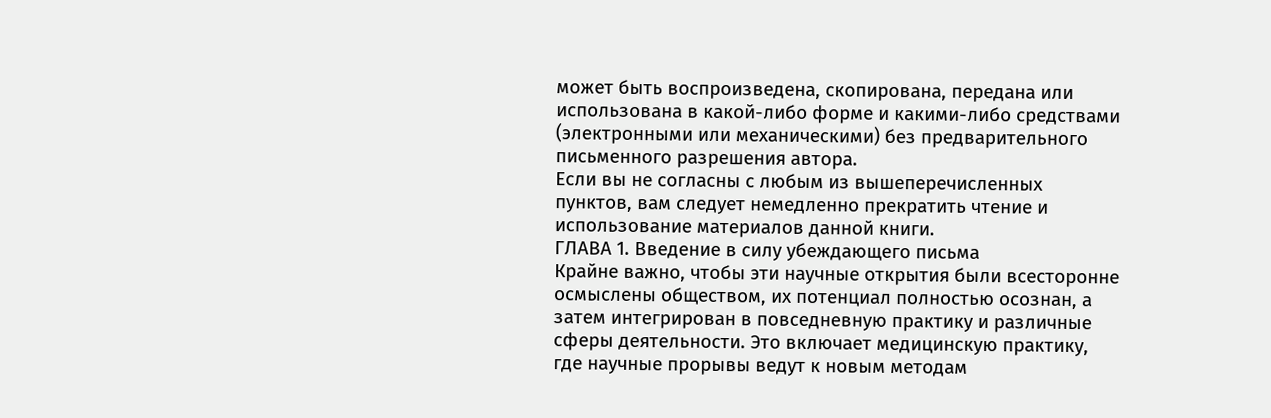может быть воспроизведена, скопирована, передана или использована в какой-либо форме и какими-либо средствами (электронными или механическими) без предварительного письменного разрешения автора.
Если вы не согласны с любым из вышеперечисленных пунктов, вам следует немедленно прекратить чтение и использование материалов данной книги.
ГЛАВА 1. Введение в силу убеждающего письма
Крайне важно, чтобы эти научные открытия были всесторонне осмыслены обществом, их потенциал полностью осознан, а затем интегрирован в повседневную практику и различные сферы деятельности. Это включает медицинскую практику, где научные прорывы ведут к новым методам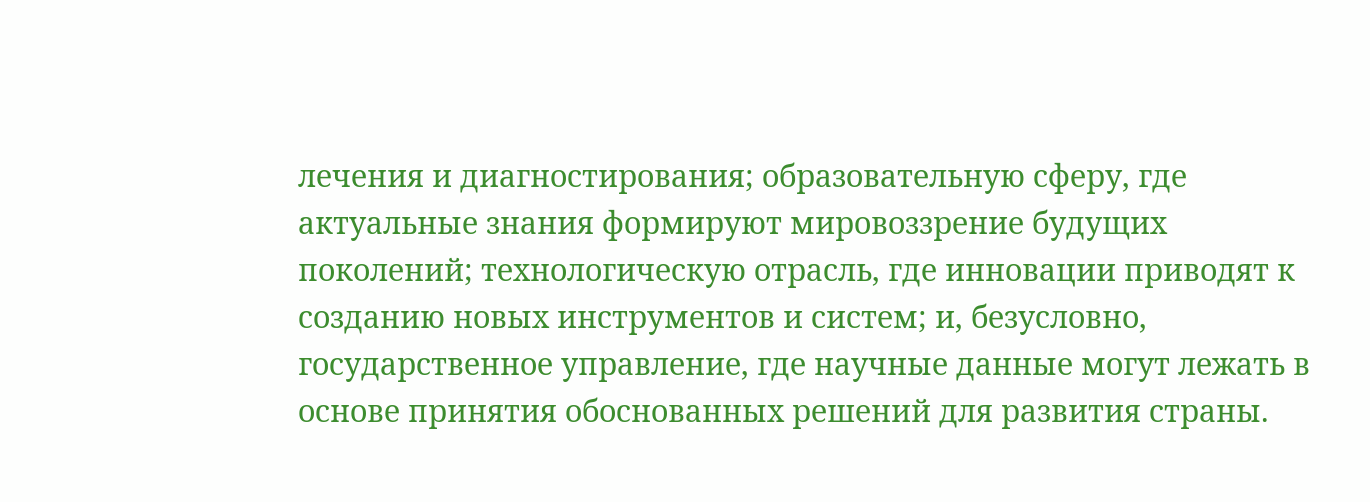лечения и диагностирования; образовательную сферу, где актуальные знания формируют мировоззрение будущих поколений; технологическую отрасль, где инновации приводят к созданию новых инструментов и систем; и, безусловно, государственное управление, где научные данные могут лежать в основе принятия обоснованных решений для развития страны.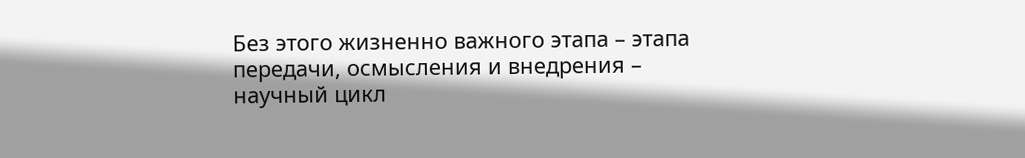Без этого жизненно важного этапа – этапа передачи, осмысления и внедрения – научный цикл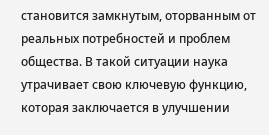становится замкнутым, оторванным от реальных потребностей и проблем общества. В такой ситуации наука утрачивает свою ключевую функцию, которая заключается в улучшении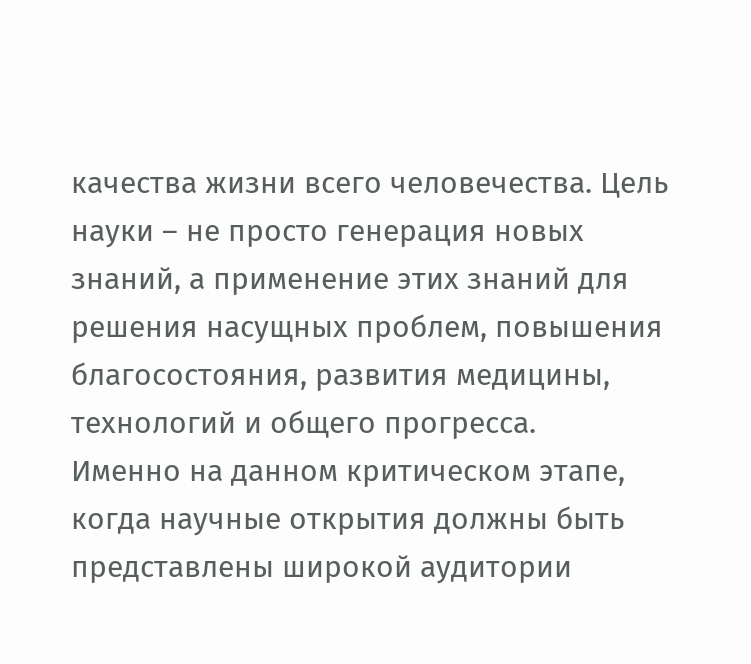качества жизни всего человечества. Цель науки – не просто генерация новых знаний, а применение этих знаний для решения насущных проблем, повышения благосостояния, развития медицины, технологий и общего прогресса.
Именно на данном критическом этапе, когда научные открытия должны быть представлены широкой аудитории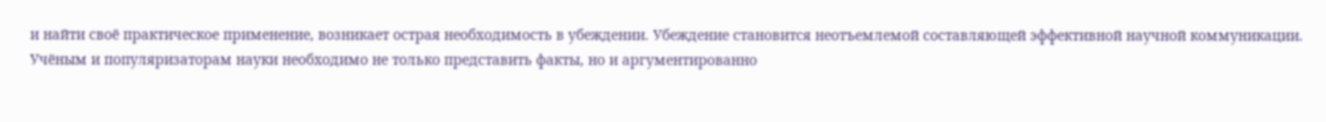и найти своё практическое применение, возникает острая необходимость в убеждении. Убеждение становится неотъемлемой составляющей эффективной научной коммуникации. Учёным и популяризаторам науки необходимо не только представить факты, но и аргументированно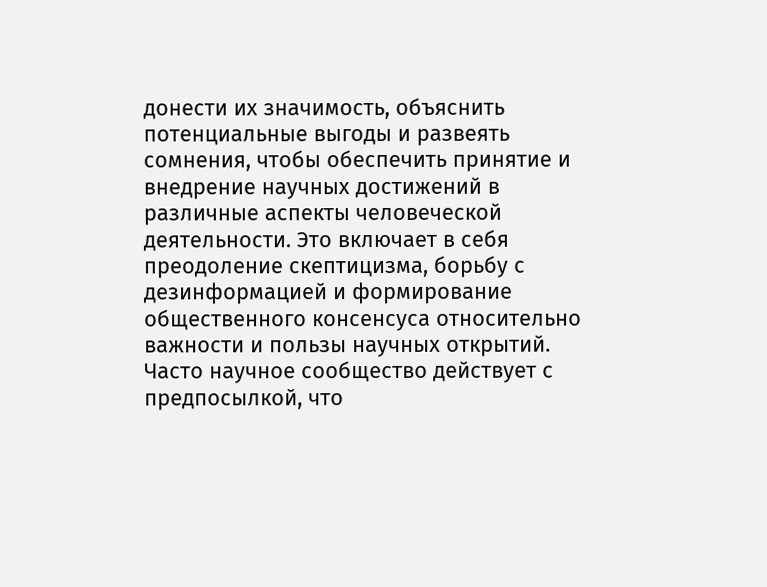донести их значимость, объяснить потенциальные выгоды и развеять сомнения, чтобы обеспечить принятие и внедрение научных достижений в различные аспекты человеческой деятельности. Это включает в себя преодоление скептицизма, борьбу с дезинформацией и формирование общественного консенсуса относительно важности и пользы научных открытий.
Часто научное сообщество действует с предпосылкой, что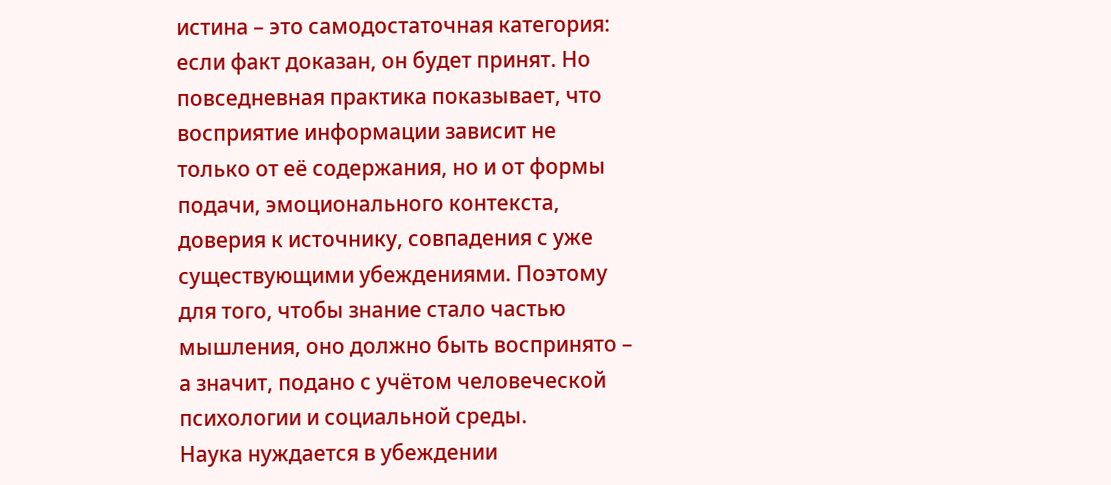истина – это самодостаточная категория: если факт доказан, он будет принят. Но повседневная практика показывает, что восприятие информации зависит не только от её содержания, но и от формы подачи, эмоционального контекста, доверия к источнику, совпадения с уже существующими убеждениями. Поэтому для того, чтобы знание стало частью мышления, оно должно быть воспринято – а значит, подано с учётом человеческой психологии и социальной среды.
Наука нуждается в убеждении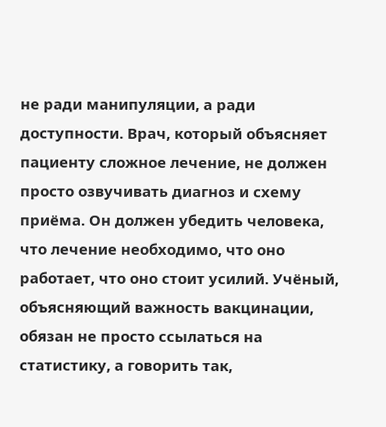не ради манипуляции, а ради доступности. Врач, который объясняет пациенту сложное лечение, не должен просто озвучивать диагноз и схему приёма. Он должен убедить человека, что лечение необходимо, что оно работает, что оно стоит усилий. Учёный, объясняющий важность вакцинации, обязан не просто ссылаться на статистику, а говорить так,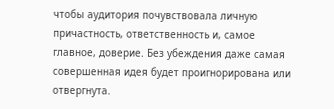чтобы аудитория почувствовала личную причастность, ответственность и, самое главное, доверие. Без убеждения даже самая совершенная идея будет проигнорирована или отвергнута.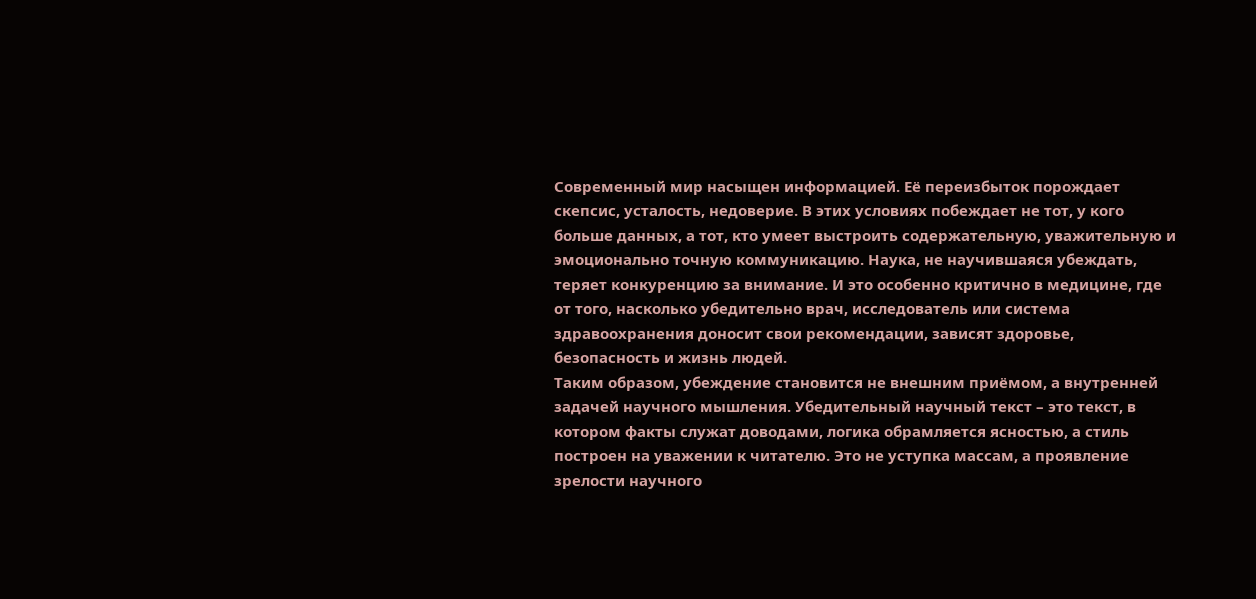Современный мир насыщен информацией. Её переизбыток порождает скепсис, усталость, недоверие. В этих условиях побеждает не тот, у кого больше данных, а тот, кто умеет выстроить содержательную, уважительную и эмоционально точную коммуникацию. Наука, не научившаяся убеждать, теряет конкуренцию за внимание. И это особенно критично в медицине, где от того, насколько убедительно врач, исследователь или система здравоохранения доносит свои рекомендации, зависят здоровье, безопасность и жизнь людей.
Таким образом, убеждение становится не внешним приёмом, а внутренней задачей научного мышления. Убедительный научный текст – это текст, в котором факты служат доводами, логика обрамляется ясностью, а стиль построен на уважении к читателю. Это не уступка массам, а проявление зрелости научного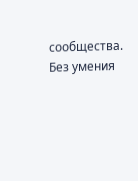сообщества. Без умения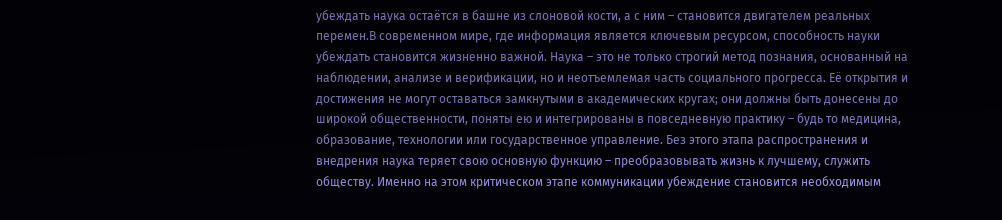убеждать наука остаётся в башне из слоновой кости, а с ним – становится двигателем реальных перемен.В современном мире, где информация является ключевым ресурсом, способность науки убеждать становится жизненно важной. Наука – это не только строгий метод познания, основанный на наблюдении, анализе и верификации, но и неотъемлемая часть социального прогресса. Её открытия и достижения не могут оставаться замкнутыми в академических кругах; они должны быть донесены до широкой общественности, поняты ею и интегрированы в повседневную практику – будь то медицина, образование, технологии или государственное управление. Без этого этапа распространения и внедрения наука теряет свою основную функцию – преобразовывать жизнь к лучшему, служить обществу. Именно на этом критическом этапе коммуникации убеждение становится необходимым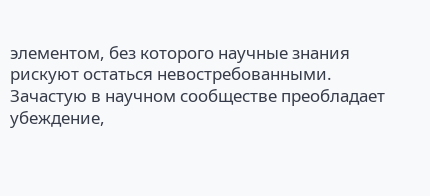элементом, без которого научные знания рискуют остаться невостребованными.
Зачастую в научном сообществе преобладает убеждение,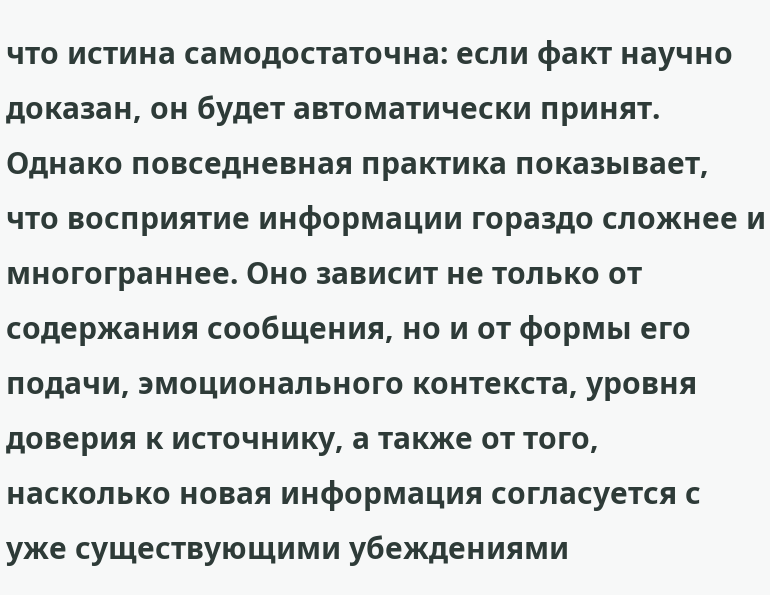что истина самодостаточна: если факт научно доказан, он будет автоматически принят. Однако повседневная практика показывает, что восприятие информации гораздо сложнее и многограннее. Оно зависит не только от содержания сообщения, но и от формы его подачи, эмоционального контекста, уровня доверия к источнику, а также от того, насколько новая информация согласуется с уже существующими убеждениями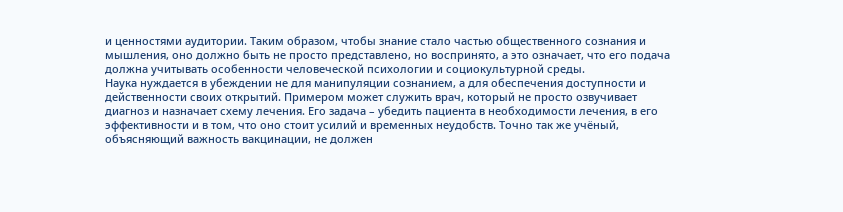и ценностями аудитории. Таким образом, чтобы знание стало частью общественного сознания и мышления, оно должно быть не просто представлено, но воспринято, а это означает, что его подача должна учитывать особенности человеческой психологии и социокультурной среды.
Наука нуждается в убеждении не для манипуляции сознанием, а для обеспечения доступности и действенности своих открытий. Примером может служить врач, который не просто озвучивает диагноз и назначает схему лечения. Его задача – убедить пациента в необходимости лечения, в его эффективности и в том, что оно стоит усилий и временных неудобств. Точно так же учёный, объясняющий важность вакцинации, не должен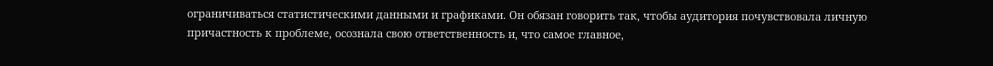ограничиваться статистическими данными и графиками. Он обязан говорить так, чтобы аудитория почувствовала личную причастность к проблеме, осознала свою ответственность и, что самое главное,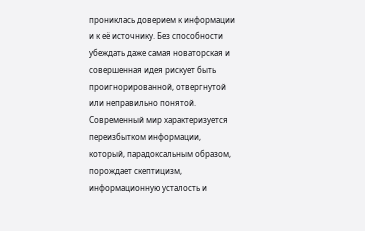прониклась доверием к информации и к её источнику. Без способности убеждать даже самая новаторская и совершенная идея рискует быть проигнорированной, отвергнутой или неправильно понятой.
Современный мир характеризуется переизбытком информации, который, парадоксальным образом, порождает скептицизм, информационную усталость и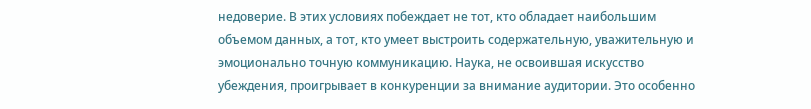недоверие. В этих условиях побеждает не тот, кто обладает наибольшим объемом данных, а тот, кто умеет выстроить содержательную, уважительную и эмоционально точную коммуникацию. Наука, не освоившая искусство убеждения, проигрывает в конкуренции за внимание аудитории. Это особенно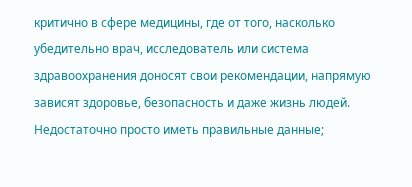критично в сфере медицины, где от того, насколько убедительно врач, исследователь или система здравоохранения доносят свои рекомендации, напрямую зависят здоровье, безопасность и даже жизнь людей. Недостаточно просто иметь правильные данные;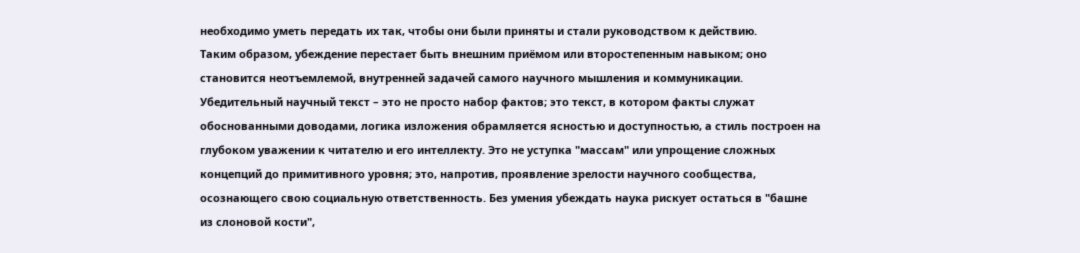необходимо уметь передать их так, чтобы они были приняты и стали руководством к действию.
Таким образом, убеждение перестает быть внешним приёмом или второстепенным навыком; оно становится неотъемлемой, внутренней задачей самого научного мышления и коммуникации. Убедительный научный текст – это не просто набор фактов; это текст, в котором факты служат обоснованными доводами, логика изложения обрамляется ясностью и доступностью, а стиль построен на глубоком уважении к читателю и его интеллекту. Это не уступка "массам" или упрощение сложных концепций до примитивного уровня; это, напротив, проявление зрелости научного сообщества, осознающего свою социальную ответственность. Без умения убеждать наука рискует остаться в "башне из слоновой кости",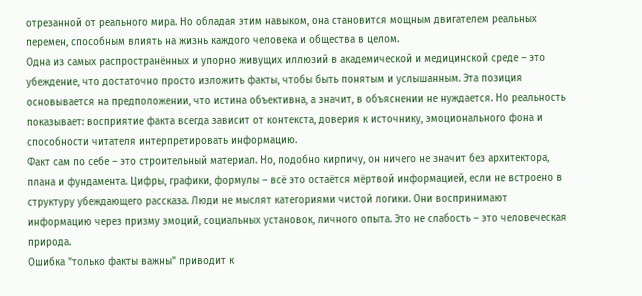отрезанной от реального мира. Но обладая этим навыком, она становится мощным двигателем реальных перемен, способным влиять на жизнь каждого человека и общества в целом.
Одна из самых распространённых и упорно живущих иллюзий в академической и медицинской среде – это убеждение, что достаточно просто изложить факты, чтобы быть понятым и услышанным. Эта позиция основывается на предположении, что истина объективна, а значит, в объяснении не нуждается. Но реальность показывает: восприятие факта всегда зависит от контекста, доверия к источнику, эмоционального фона и способности читателя интерпретировать информацию.
Факт сам по себе – это строительный материал. Но, подобно кирпичу, он ничего не значит без архитектора, плана и фундамента. Цифры, графики, формулы – всё это остаётся мёртвой информацией, если не встроено в структуру убеждающего рассказа. Люди не мыслят категориями чистой логики. Они воспринимают информацию через призму эмоций, социальных установок, личного опыта. Это не слабость – это человеческая природа.
Ошибка "только факты важны" приводит к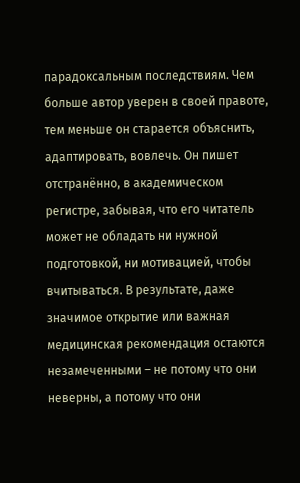парадоксальным последствиям. Чем больше автор уверен в своей правоте, тем меньше он старается объяснить, адаптировать, вовлечь. Он пишет отстранённо, в академическом регистре, забывая, что его читатель может не обладать ни нужной подготовкой, ни мотивацией, чтобы вчитываться. В результате, даже значимое открытие или важная медицинская рекомендация остаются незамеченными – не потому что они неверны, а потому что они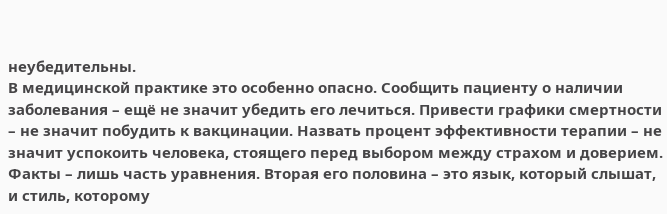неубедительны.
В медицинской практике это особенно опасно. Сообщить пациенту о наличии заболевания – ещё не значит убедить его лечиться. Привести графики смертности – не значит побудить к вакцинации. Назвать процент эффективности терапии – не значит успокоить человека, стоящего перед выбором между страхом и доверием. Факты – лишь часть уравнения. Вторая его половина – это язык, который слышат, и стиль, которому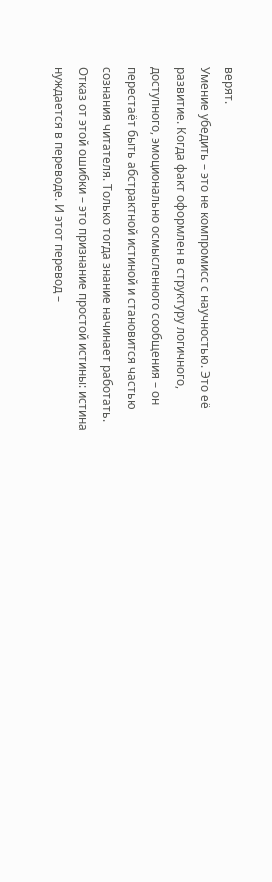верят.
Умение убедить – это не компромисс с научностью. Это её развитие. Когда факт оформлен в структуру логичного, доступного, эмоционально осмысленного сообщения – он перестаёт быть абстрактной истиной и становится частью сознания читателя. Только тогда знание начинает работать.
Отказ от этой ошибки – это признание простой истины: истина нуждается в переводе. И этот перевод –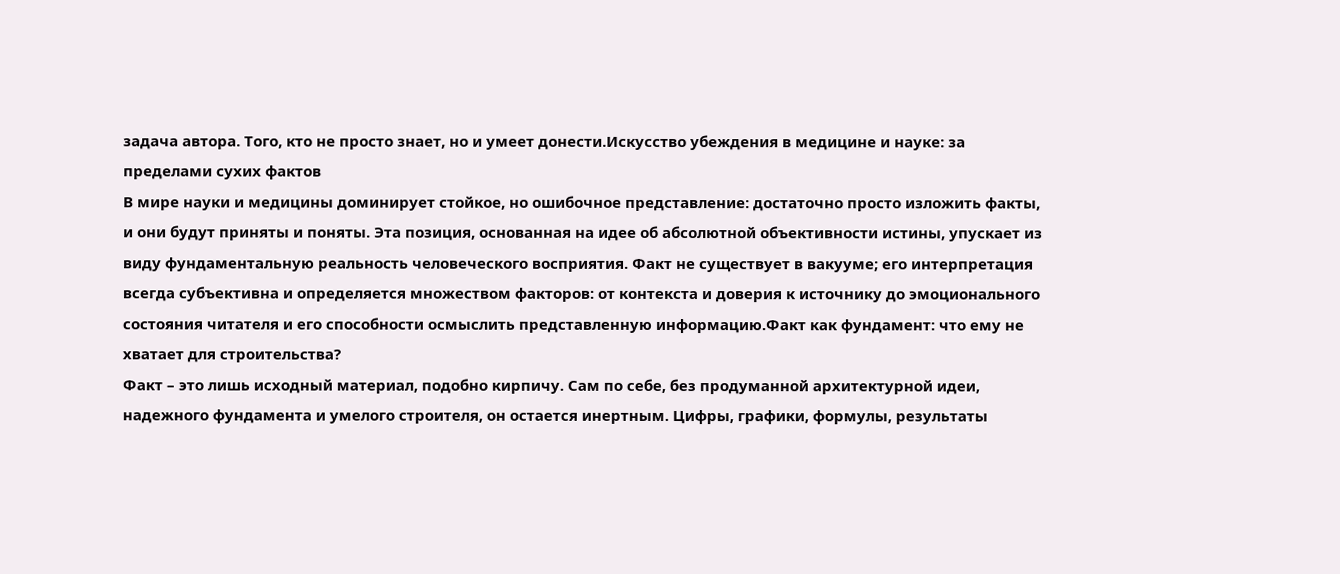задача автора. Того, кто не просто знает, но и умеет донести.Искусство убеждения в медицине и науке: за пределами сухих фактов
В мире науки и медицины доминирует стойкое, но ошибочное представление: достаточно просто изложить факты, и они будут приняты и поняты. Эта позиция, основанная на идее об абсолютной объективности истины, упускает из виду фундаментальную реальность человеческого восприятия. Факт не существует в вакууме; его интерпретация всегда субъективна и определяется множеством факторов: от контекста и доверия к источнику до эмоционального состояния читателя и его способности осмыслить представленную информацию.Факт как фундамент: что ему не хватает для строительства?
Факт – это лишь исходный материал, подобно кирпичу. Сам по себе, без продуманной архитектурной идеи, надежного фундамента и умелого строителя, он остается инертным. Цифры, графики, формулы, результаты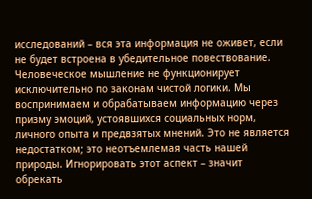исследований – вся эта информация не оживет, если не будет встроена в убедительное повествование. Человеческое мышление не функционирует исключительно по законам чистой логики. Мы воспринимаем и обрабатываем информацию через призму эмоций, устоявшихся социальных норм, личного опыта и предвзятых мнений. Это не является недостатком; это неотъемлемая часть нашей природы. Игнорировать этот аспект – значит обрекать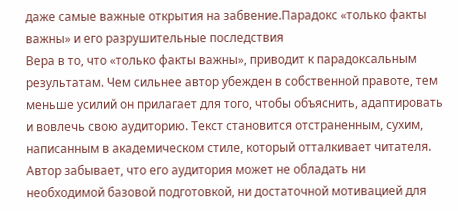даже самые важные открытия на забвение.Парадокс «только факты важны» и его разрушительные последствия
Вера в то, что «только факты важны», приводит к парадоксальным результатам. Чем сильнее автор убежден в собственной правоте, тем меньше усилий он прилагает для того, чтобы объяснить, адаптировать и вовлечь свою аудиторию. Текст становится отстраненным, сухим, написанным в академическом стиле, который отталкивает читателя. Автор забывает, что его аудитория может не обладать ни необходимой базовой подготовкой, ни достаточной мотивацией для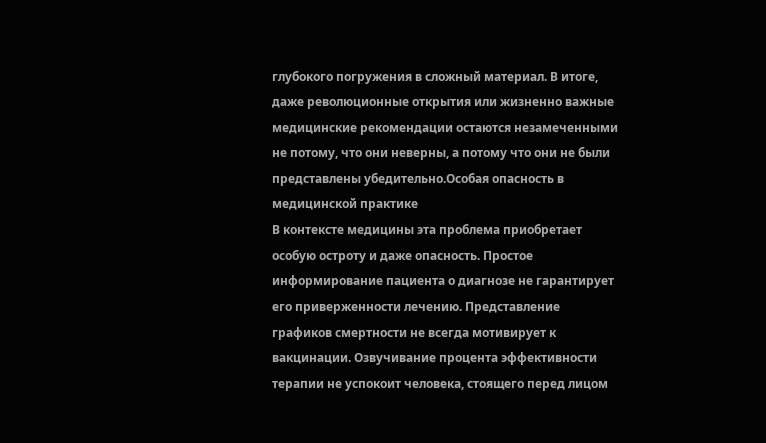глубокого погружения в сложный материал. В итоге, даже революционные открытия или жизненно важные медицинские рекомендации остаются незамеченными не потому, что они неверны, а потому что они не были представлены убедительно.Особая опасность в медицинской практике
В контексте медицины эта проблема приобретает особую остроту и даже опасность. Простое информирование пациента о диагнозе не гарантирует его приверженности лечению. Представление графиков смертности не всегда мотивирует к вакцинации. Озвучивание процента эффективности терапии не успокоит человека, стоящего перед лицом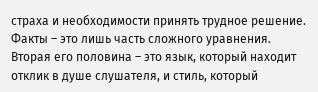страха и необходимости принять трудное решение. Факты – это лишь часть сложного уравнения. Вторая его половина – это язык, который находит отклик в душе слушателя, и стиль, который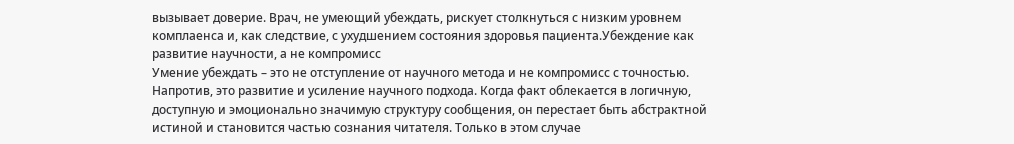вызывает доверие. Врач, не умеющий убеждать, рискует столкнуться с низким уровнем комплаенса и, как следствие, с ухудшением состояния здоровья пациента.Убеждение как развитие научности, а не компромисс
Умение убеждать – это не отступление от научного метода и не компромисс с точностью. Напротив, это развитие и усиление научного подхода. Когда факт облекается в логичную, доступную и эмоционально значимую структуру сообщения, он перестает быть абстрактной истиной и становится частью сознания читателя. Только в этом случае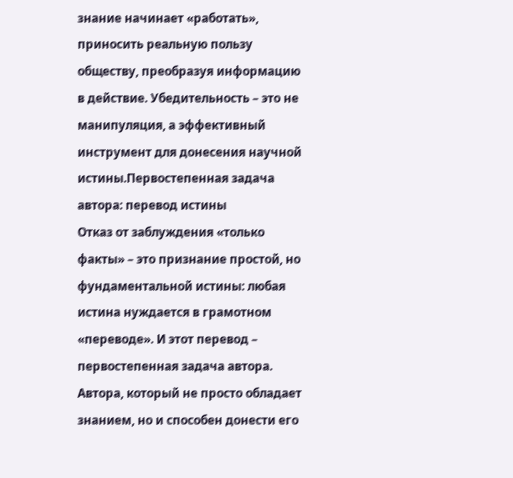знание начинает «работать», приносить реальную пользу обществу, преобразуя информацию в действие. Убедительность – это не манипуляция, а эффективный инструмент для донесения научной истины.Первостепенная задача автора: перевод истины
Отказ от заблуждения «только факты» – это признание простой, но фундаментальной истины: любая истина нуждается в грамотном «переводе». И этот перевод – первостепенная задача автора. Автора, который не просто обладает знанием, но и способен донести его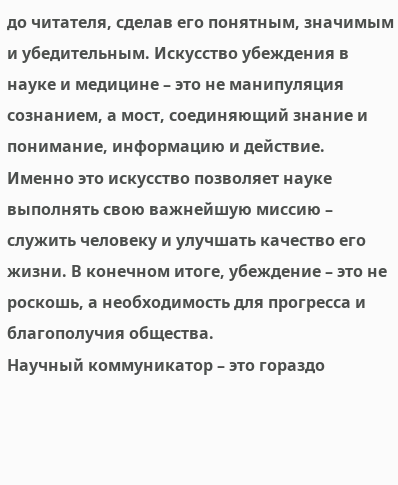до читателя, сделав его понятным, значимым и убедительным. Искусство убеждения в науке и медицине – это не манипуляция сознанием, а мост, соединяющий знание и понимание, информацию и действие. Именно это искусство позволяет науке выполнять свою важнейшую миссию – служить человеку и улучшать качество его жизни. В конечном итоге, убеждение – это не роскошь, а необходимость для прогресса и благополучия общества.
Научный коммуникатор – это гораздо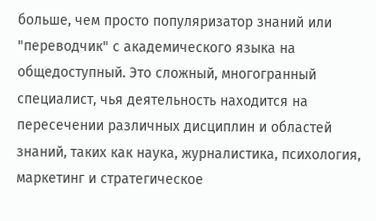больше, чем просто популяризатор знаний или "переводчик" с академического языка на общедоступный. Это сложный, многогранный специалист, чья деятельность находится на пересечении различных дисциплин и областей знаний, таких как наука, журналистика, психология, маркетинг и стратегическое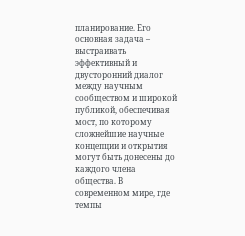планирование. Его основная задача – выстраивать эффективный и двусторонний диалог между научным сообществом и широкой публикой, обеспечивая мост, по которому сложнейшие научные концепции и открытия могут быть донесены до каждого члена общества. В современном мире, где темпы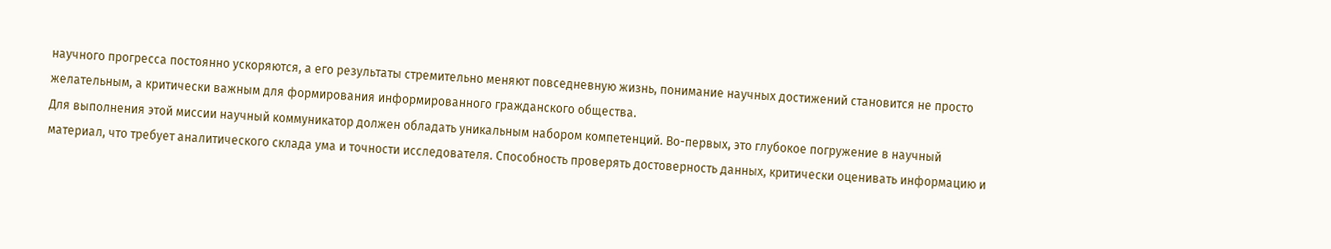научного прогресса постоянно ускоряются, а его результаты стремительно меняют повседневную жизнь, понимание научных достижений становится не просто желательным, а критически важным для формирования информированного гражданского общества.
Для выполнения этой миссии научный коммуникатор должен обладать уникальным набором компетенций. Во-первых, это глубокое погружение в научный материал, что требует аналитического склада ума и точности исследователя. Способность проверять достоверность данных, критически оценивать информацию и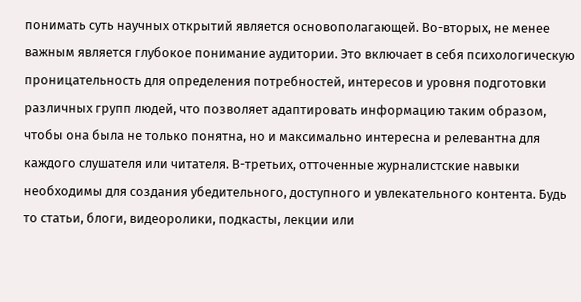понимать суть научных открытий является основополагающей. Во-вторых, не менее важным является глубокое понимание аудитории. Это включает в себя психологическую проницательность для определения потребностей, интересов и уровня подготовки различных групп людей, что позволяет адаптировать информацию таким образом, чтобы она была не только понятна, но и максимально интересна и релевантна для каждого слушателя или читателя. В-третьих, отточенные журналистские навыки необходимы для создания убедительного, доступного и увлекательного контента. Будь то статьи, блоги, видеоролики, подкасты, лекции или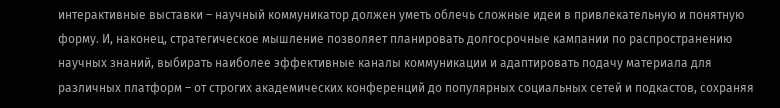интерактивные выставки – научный коммуникатор должен уметь облечь сложные идеи в привлекательную и понятную форму. И, наконец, стратегическое мышление позволяет планировать долгосрочные кампании по распространению научных знаний, выбирать наиболее эффективные каналы коммуникации и адаптировать подачу материала для различных платформ – от строгих академических конференций до популярных социальных сетей и подкастов, сохраняя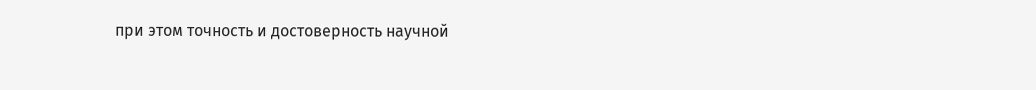при этом точность и достоверность научной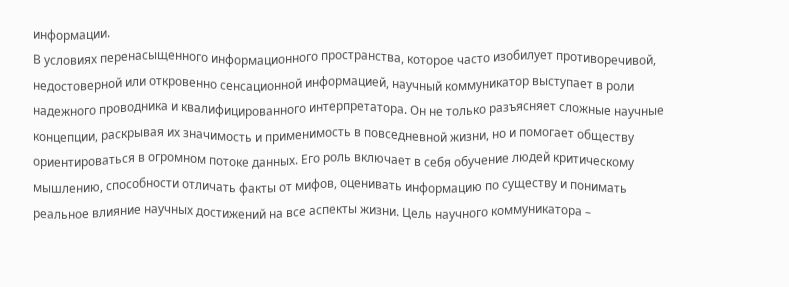информации.
В условиях перенасыщенного информационного пространства, которое часто изобилует противоречивой, недостоверной или откровенно сенсационной информацией, научный коммуникатор выступает в роли надежного проводника и квалифицированного интерпретатора. Он не только разъясняет сложные научные концепции, раскрывая их значимость и применимость в повседневной жизни, но и помогает обществу ориентироваться в огромном потоке данных. Его роль включает в себя обучение людей критическому мышлению, способности отличать факты от мифов, оценивать информацию по существу и понимать реальное влияние научных достижений на все аспекты жизни. Цель научного коммуникатора –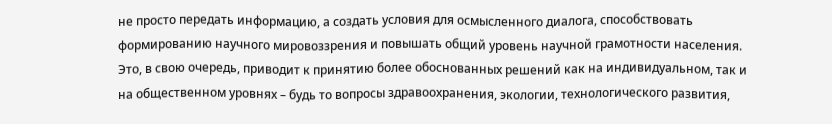не просто передать информацию, а создать условия для осмысленного диалога, способствовать формированию научного мировоззрения и повышать общий уровень научной грамотности населения. Это, в свою очередь, приводит к принятию более обоснованных решений как на индивидуальном, так и на общественном уровнях – будь то вопросы здравоохранения, экологии, технологического развития,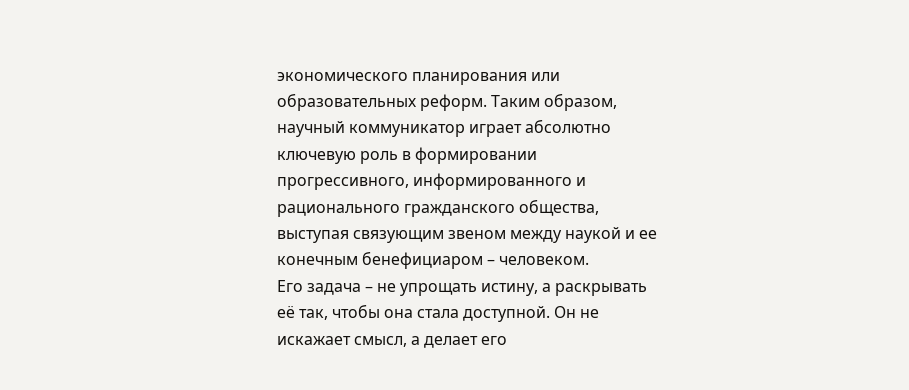экономического планирования или образовательных реформ. Таким образом, научный коммуникатор играет абсолютно ключевую роль в формировании прогрессивного, информированного и рационального гражданского общества, выступая связующим звеном между наукой и ее конечным бенефициаром – человеком.
Его задача – не упрощать истину, а раскрывать её так, чтобы она стала доступной. Он не искажает смысл, а делает его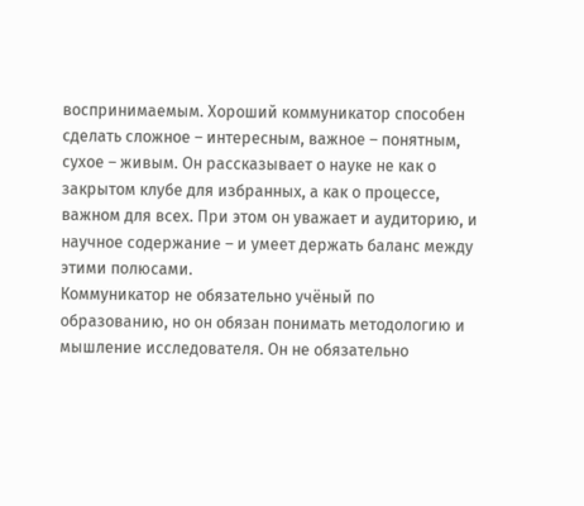воспринимаемым. Хороший коммуникатор способен сделать сложное – интересным, важное – понятным, сухое – живым. Он рассказывает о науке не как о закрытом клубе для избранных, а как о процессе, важном для всех. При этом он уважает и аудиторию, и научное содержание – и умеет держать баланс между этими полюсами.
Коммуникатор не обязательно учёный по образованию, но он обязан понимать методологию и мышление исследователя. Он не обязательно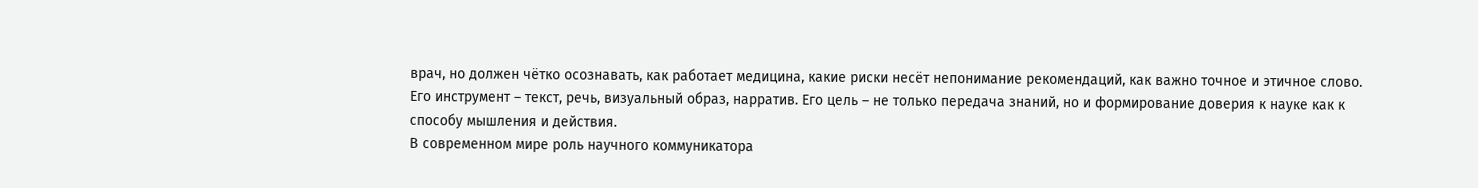врач, но должен чётко осознавать, как работает медицина, какие риски несёт непонимание рекомендаций, как важно точное и этичное слово. Его инструмент – текст, речь, визуальный образ, нарратив. Его цель – не только передача знаний, но и формирование доверия к науке как к способу мышления и действия.
В современном мире роль научного коммуникатора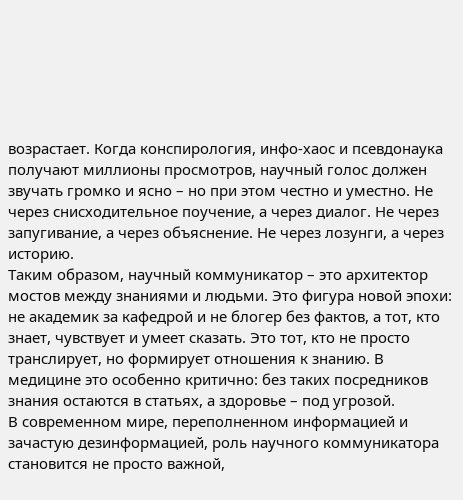возрастает. Когда конспирология, инфо-хаос и псевдонаука получают миллионы просмотров, научный голос должен звучать громко и ясно – но при этом честно и уместно. Не через снисходительное поучение, а через диалог. Не через запугивание, а через объяснение. Не через лозунги, а через историю.
Таким образом, научный коммуникатор – это архитектор мостов между знаниями и людьми. Это фигура новой эпохи: не академик за кафедрой и не блогер без фактов, а тот, кто знает, чувствует и умеет сказать. Это тот, кто не просто транслирует, но формирует отношения к знанию. В медицине это особенно критично: без таких посредников знания остаются в статьях, а здоровье – под угрозой.
В современном мире, переполненном информацией и зачастую дезинформацией, роль научного коммуникатора становится не просто важной,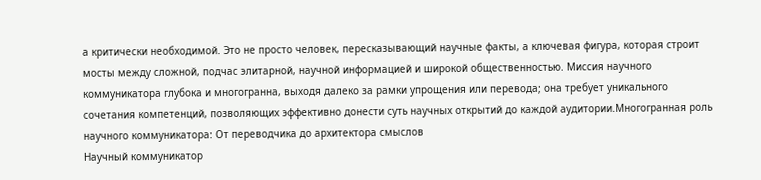а критически необходимой. Это не просто человек, пересказывающий научные факты, а ключевая фигура, которая строит мосты между сложной, подчас элитарной, научной информацией и широкой общественностью. Миссия научного коммуникатора глубока и многогранна, выходя далеко за рамки упрощения или перевода; она требует уникального сочетания компетенций, позволяющих эффективно донести суть научных открытий до каждой аудитории.Многогранная роль научного коммуникатора: От переводчика до архитектора смыслов
Научный коммуникатор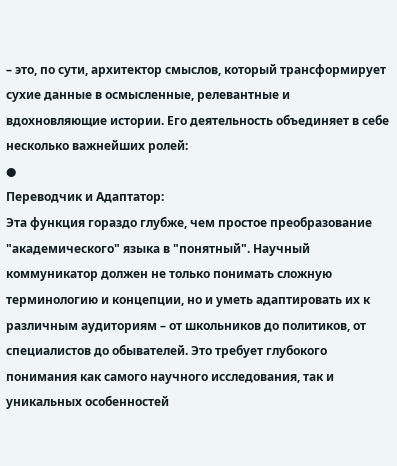– это, по сути, архитектор смыслов, который трансформирует сухие данные в осмысленные, релевантные и вдохновляющие истории. Его деятельность объединяет в себе несколько важнейших ролей:
●
Переводчик и Адаптатор:
Эта функция гораздо глубже, чем простое преобразование "академического" языка в "понятный". Научный коммуникатор должен не только понимать сложную терминологию и концепции, но и уметь адаптировать их к различным аудиториям – от школьников до политиков, от специалистов до обывателей. Это требует глубокого понимания как самого научного исследования, так и уникальных особенностей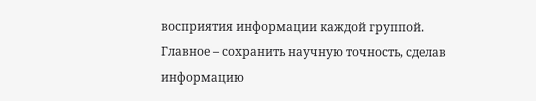восприятия информации каждой группой. Главное – сохранить научную точность, сделав информацию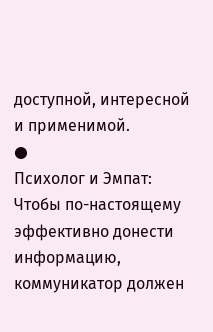доступной, интересной и применимой.
●
Психолог и Эмпат:
Чтобы по-настоящему эффективно донести информацию, коммуникатор должен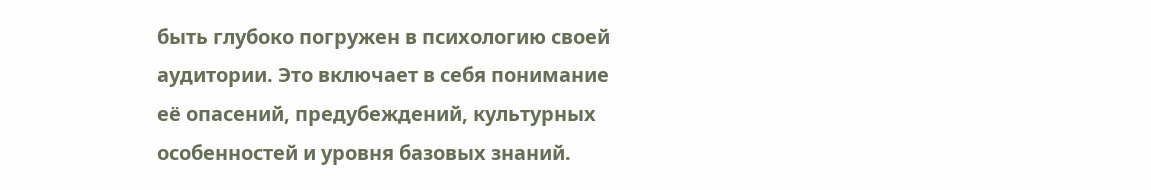быть глубоко погружен в психологию своей аудитории. Это включает в себя понимание её опасений, предубеждений, культурных особенностей и уровня базовых знаний.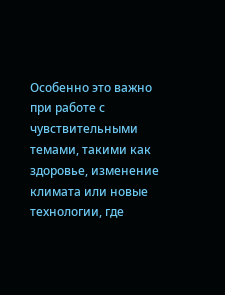Особенно это важно при работе с чувствительными темами, такими как здоровье, изменение климата или новые технологии, где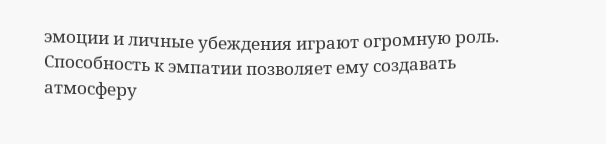эмоции и личные убеждения играют огромную роль. Способность к эмпатии позволяет ему создавать атмосферу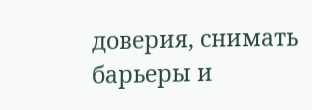доверия, снимать барьеры и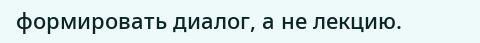формировать диалог, а не лекцию.